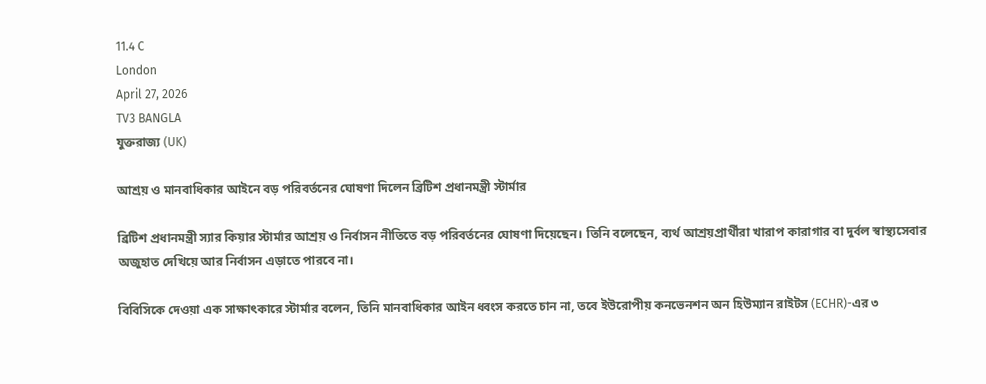11.4 C
London
April 27, 2026
TV3 BANGLA
যুক্তরাজ্য (UK)

আশ্রয় ও মানবাধিকার আইনে বড় পরিবর্তনের ঘোষণা দিলেন ব্রিটিশ প্রধানমন্ত্রী স্টার্মার

ব্রিটিশ প্রধানমন্ত্রী স্যার কিয়ার স্টার্মার আশ্রয় ও নির্বাসন নীতিতে বড় পরিবর্তনের ঘোষণা দিয়েছেন। তিনি বলেছেন, ব্যর্থ আশ্রয়প্রার্থীরা খারাপ কারাগার বা দুর্বল স্বাস্থ্যসেবার অজুহাত দেখিয়ে আর নির্বাসন এড়াতে পারবে না।

বিবিসিকে দেওয়া এক সাক্ষাৎকারে স্টার্মার বলেন, তিনি মানবাধিকার আইন ধ্বংস করতে চান না, তবে ইউরোপীয় কনভেনশন অন হিউম্যান রাইটস (ECHR)-এর ৩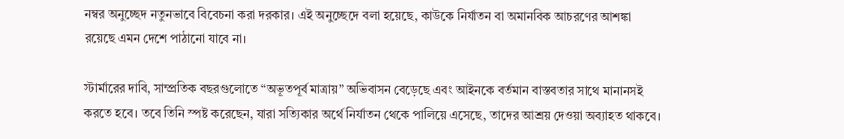নম্বর অনুচ্ছেদ নতুনভাবে বিবেচনা করা দরকার। এই অনুচ্ছেদে বলা হয়েছে, কাউকে নির্যাতন বা অমানবিক আচরণের আশঙ্কা রয়েছে এমন দেশে পাঠানো যাবে না।

স্টার্মারের দাবি, সাম্প্রতিক বছরগুলোতে “অভূতপূর্ব মাত্রায়” অভিবাসন বেড়েছে এবং আইনকে বর্তমান বাস্তবতার সাথে মানানসই করতে হবে। তবে তিনি স্পষ্ট করেছেন, যারা সত্যিকার অর্থে নির্যাতন থেকে পালিয়ে এসেছে, তাদের আশ্রয় দেওয়া অব্যাহত থাকবে।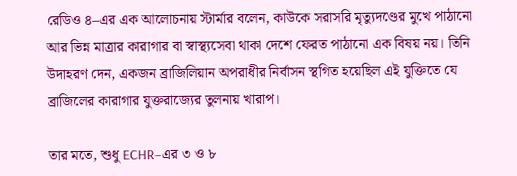রেডিও ৪–এর এক আলোচনায় স্টার্মার বলেন, কাউকে সরাসরি মৃত্যুদণ্ডের মুখে পাঠানো আর ভিন্ন মাত্রার কারাগার বা স্বাস্থ্যসেবা থাকা দেশে ফেরত পাঠানো এক বিষয় নয়। তিনি উদাহরণ দেন, একজন ব্রাজিলিয়ান অপরাধীর নির্বাসন স্থগিত হয়েছিল এই যুক্তিতে যে ব্রাজিলের কারাগার যুক্তরাজ্যের তুলনায় খারাপ।

তার মতে, শুধু ECHR–এর ৩ ও ৮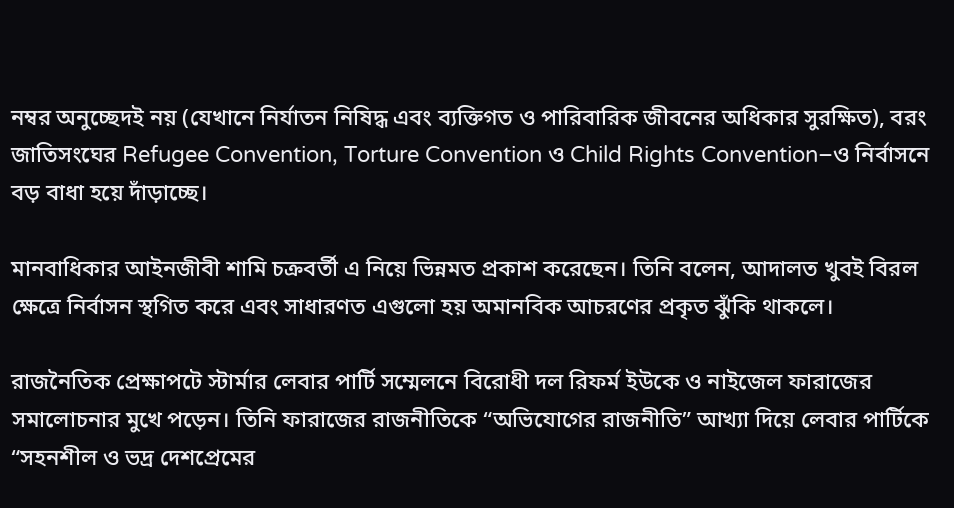নম্বর অনুচ্ছেদই নয় (যেখানে নির্যাতন নিষিদ্ধ এবং ব্যক্তিগত ও পারিবারিক জীবনের অধিকার সুরক্ষিত), বরং জাতিসংঘের Refugee Convention, Torture Convention ও Child Rights Convention–ও নির্বাসনে বড় বাধা হয়ে দাঁড়াচ্ছে।

মানবাধিকার আইনজীবী শামি চক্রবর্তী এ নিয়ে ভিন্নমত প্রকাশ করেছেন। তিনি বলেন, আদালত খুবই বিরল ক্ষেত্রে নির্বাসন স্থগিত করে এবং সাধারণত এগুলো হয় অমানবিক আচরণের প্রকৃত ঝুঁকি থাকলে।

রাজনৈতিক প্রেক্ষাপটে স্টার্মার লেবার পার্টি সম্মেলনে বিরোধী দল রিফর্ম ইউকে ও নাইজেল ফারাজের সমালোচনার মুখে পড়েন। তিনি ফারাজের রাজনীতিকে “অভিযোগের রাজনীতি” আখ্যা দিয়ে লেবার পার্টিকে “সহনশীল ও ভদ্র দেশপ্রেমের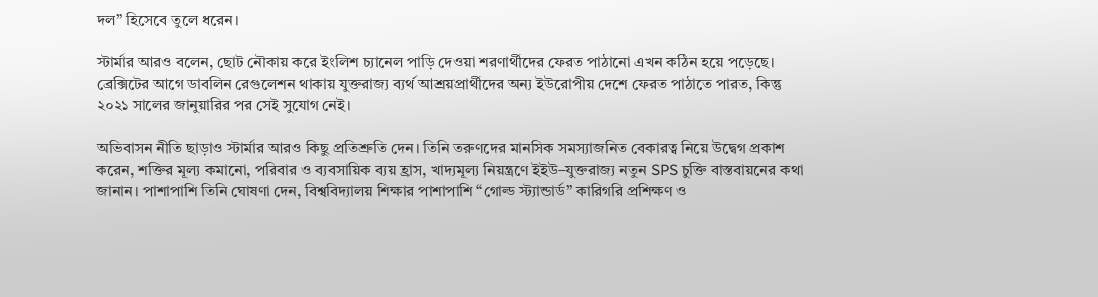দল” হিসেবে তুলে ধরেন।

স্টার্মার আরও বলেন, ছোট নৌকায় করে ইংলিশ চ্যানেল পাড়ি দেওয়া শরণার্থীদের ফেরত পাঠানো এখন কঠিন হয়ে পড়েছে। ব্রেক্সিটের আগে ডাবলিন রেগুলেশন থাকায় যুক্তরাজ্য ব্যর্থ আশ্রয়প্রার্থীদের অন্য ইউরোপীয় দেশে ফেরত পাঠাতে পারত, কিন্তু ২০২১ সালের জানুয়ারির পর সেই সুযোগ নেই।

অভিবাসন নীতি ছাড়াও স্টার্মার আরও কিছু প্রতিশ্রুতি দেন। তিনি তরুণদের মানসিক সমস্যাজনিত বেকারত্ব নিয়ে উদ্বেগ প্রকাশ করেন, শক্তির মূল্য কমানো, পরিবার ও ব্যবসায়িক ব্যয় হ্রাস, খাদ্যমূল্য নিয়ন্ত্রণে ইইউ–যুক্তরাজ্য নতুন SPS চুক্তি বাস্তবায়নের কথা জানান। পাশাপাশি তিনি ঘোষণা দেন, বিশ্ববিদ্যালয় শিক্ষার পাশাপাশি “গোল্ড স্ট্যান্ডার্ড” কারিগরি প্রশিক্ষণ ও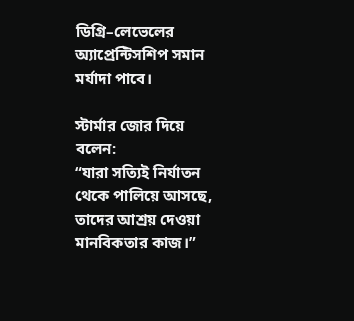ডিগ্রি–লেভেলের অ্যাপ্রেন্টিসশিপ সমান মর্যাদা পাবে।

স্টার্মার জোর দিয়ে বলেন:
“যারা সত্যিই নির্যাতন থেকে পালিয়ে আসছে, তাদের আশ্রয় দেওয়া মানবিকতার কাজ।”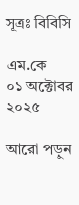সূত্রঃ বিবিসি

এম.কে
০১ অক্টোবর ২০২৫

আরো পড়ুন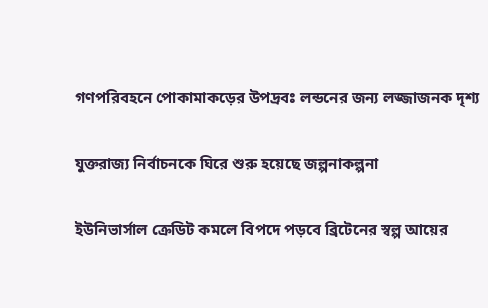গণপরিবহনে পোকামাকড়ের উপদ্রবঃ লন্ডনের জন্য লজ্জাজনক দৃশ্য

যুক্তরাজ্য নির্বাচনকে ঘিরে শুরু হয়েছে জল্পনাকল্পনা

ইউনিভার্সাল ক্রেডিট কমলে বিপদে পড়বে ব্রিটেনের স্বল্প আয়ের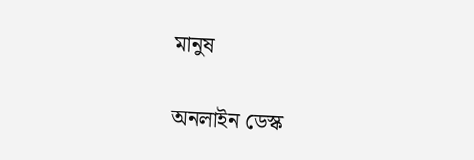মানুষ

অনলাইন ডেস্ক